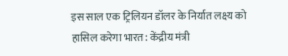इस साल एक ट्रिलियन डॉलर के निर्यात लक्ष्य को हासिल करेगा भारत: केंद्रीय मंत्री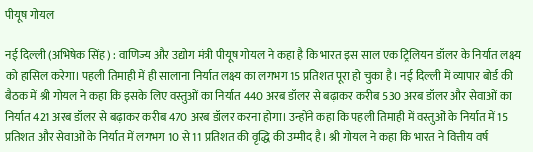पीयूष गोयल

नई दिल्ली (अभिषेक सिंह) : वाणिज्य और उद्योग मंत्री पीयूष गोयल ने कहा है कि भारत इस साल एक ट्रिलियन डॉलर के निर्यात लक्ष्य को हासिल करेगा। पहली तिमाही में ही सालाना निर्यात लक्ष्य का लगभग 15 प्रतिशत पूरा हो चुका है। नई दिल्ली में व्यापार बोर्ड की बैठक में श्री गोयल ने कहा कि इसके लिए वस्तुओं का निर्यात 440 अरब डॉलर से बढ़ाकर करीब 530 अरब डॉलर और सेवाओं का निर्यात 421 अरब डॉलर से बढ़ाकर करीब 470 अरब डॉलर करना होगा। उन्होंने कहा कि पहली तिमाही में वस्तुओं के निर्यात में 15 प्रतिशत और सेवाओं के निर्यात में लगभग 10 से 11 प्रतिशत की वृद्धि की उम्मीद है। श्री गोयल ने कहा कि भारत ने वित्तीय वर्ष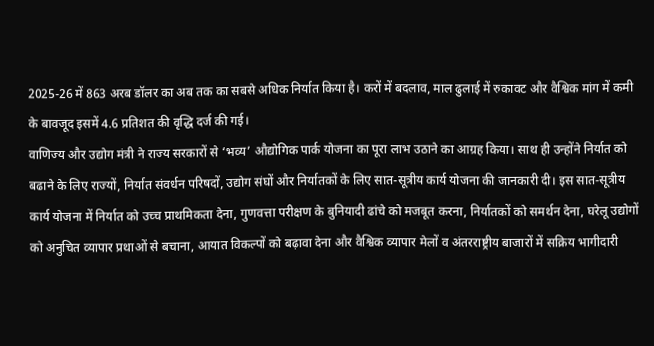2025-26 में 863 अरब डॉलर का अब तक का सबसे अधिक निर्यात किया है। करों में बदलाव, माल ढुलाई में रुकावट और वैश्विक मांग में कमी के बावजूद इसमें 4.6 प्रतिशत की वृद्धि दर्ज की गई।
वाणिज्य और उद्योग मंत्री ने राज्य सरकारों से ‘भव्य’ औद्योगिक पार्क योजना का पूरा लाभ उठाने का आग्रह किया। साथ ही उन्होंने निर्यात को बढाने के लिए राज्यों, निर्यात संवर्धन परिषदों, उद्योग संघों और निर्यातकों के लिए सात-सूत्रीय कार्य योजना की जानकारी दी। इस सात-सूत्रीय कार्य योजना में निर्यात को उच्च प्राथमिकता देना, गुणवत्ता परीक्षण के बुनियादी ढांचे को मजबूत करना, निर्यातकों को समर्थन देना, घरेलू उद्योगों को अनुचित व्यापार प्रथाओं से बचाना, आयात विकल्पों को बढ़ावा देना और वैश्विक व्यापार मेलों व अंतरराष्ट्रीय बाजारों में सक्रिय भागीदारी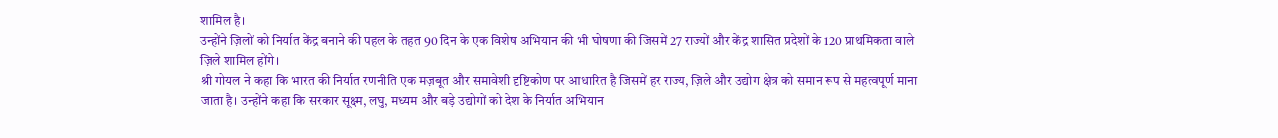शामिल है।
उन्होंने ज़िलों को निर्यात केंद्र बनाने की पहल के तहत 90 दिन के एक विशेष अभियान की भी घोषणा की जिसमें 27 राज्यों और केंद्र शासित प्रदेशों के 120 प्राथमिकता वाले ज़िले शामिल होंगे।
श्री गोयल ने कहा कि भारत की निर्यात रणनीति एक मज़बूत और समावेशी दृष्टिकोण पर आधारित है जिसमें हर राज्य, ज़िले और उद्योग क्षेत्र को समान रूप से महत्वपूर्ण माना जाता है। उन्होंने कहा कि सरकार सूक्ष्म, लघु, मध्यम और बड़े उद्योगों को देश के निर्यात अभियान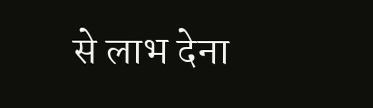से लाभ देना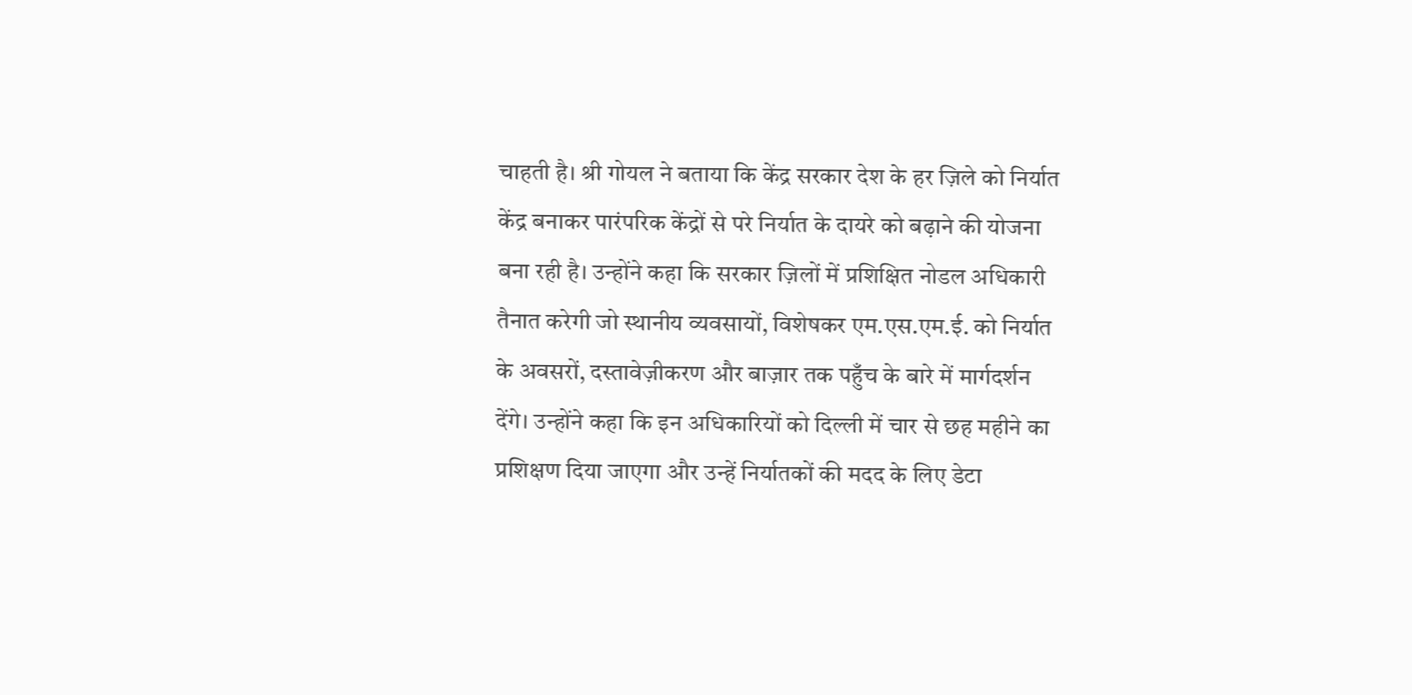चाहती है। श्री गोयल ने बताया कि केंद्र सरकार देश के हर ज़िले को निर्यात केंद्र बनाकर पारंपरिक केंद्रों से परे निर्यात के दायरे को बढ़ाने की योजना बना रही है। उन्होंने कहा कि सरकार ज़िलों में प्रशिक्षित नोडल अधिकारी तैनात करेगी जो स्थानीय व्यवसायों, विशेषकर एम.एस.एम.ई. को निर्यात के अवसरों, दस्तावेज़ीकरण और बाज़ार तक पहुँच के बारे में मार्गदर्शन देंगे। उन्होंने कहा कि इन अधिकारियों को दिल्ली में चार से छह महीने का प्रशिक्षण दिया जाएगा और उन्हें निर्यातकों की मदद के लिए डेटा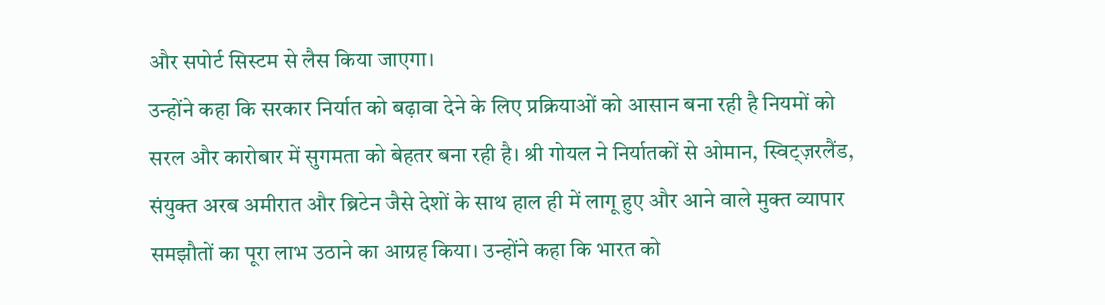और सपोर्ट सिस्टम से लैस किया जाएगा।
उन्होंने कहा कि सरकार निर्यात को बढ़ावा देने के लिए प्रक्रियाओं को आसान बना रही है नियमों को सरल और कारोबार में सुगमता को बेहतर बना रही है। श्री गोयल ने निर्यातकों से ओमान, स्विट्ज़रलैंड, संयुक्त अरब अमीरात और ब्रिटेन जैसे देशों के साथ हाल ही में लागू हुए और आने वाले मुक्त व्यापार समझौतों का पूरा लाभ उठाने का आग्रह किया। उन्होंने कहा कि भारत को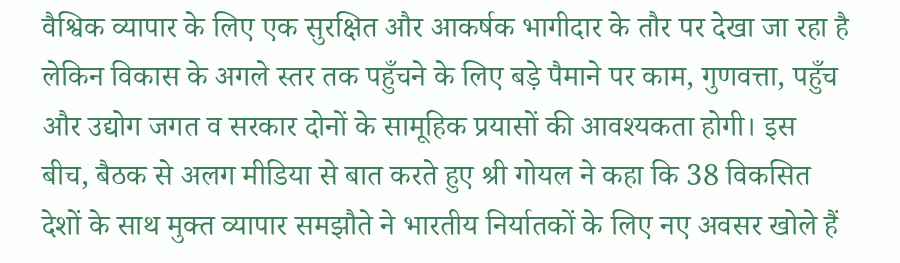वैश्विक व्यापार के लिए एक सुरक्षित और आकर्षक भागीदार के तौर पर देखा जा रहा है लेकिन विकास के अगले स्तर तक पहुँचने के लिए बड़े पैमाने पर काम, गुणवत्ता, पहुँच और उद्योग जगत व सरकार दोनों के सामूहिक प्रयासों की आवश्यकता होगी। इस बीच, बैठक से अलग मीडिया से बात करते हुए श्री गोयल ने कहा कि 38 विकसित देशों के साथ मुक्त व्यापार समझौते ने भारतीय निर्यातकों के लिए नए अवसर खोले हैं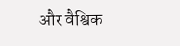और वैश्विक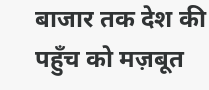बाजार तक देश की पहुँच को मज़बूत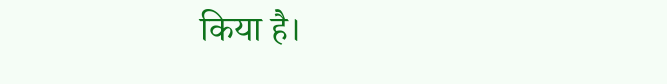किया है।